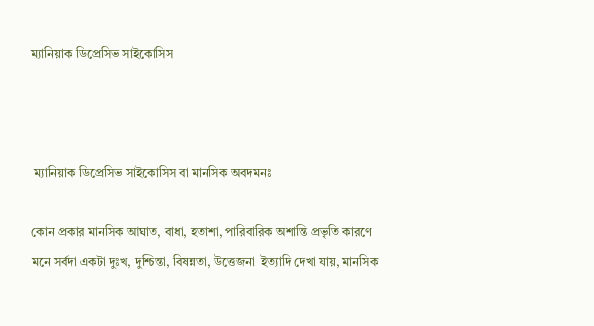ম্যানিয়াক ডিপ্রেসিভ সাইকোসিস



 ম্যানিয়াক ডিপ্রেসিভ সাইকোসিস বা মানসিক অবদমনঃ

কোন প্রকার মানসিক আঘাত, বাধা, হতাশা, পারিবারিক অশান্তি প্রভৃতি কারণে মনে সর্বদা একটা দুঃখ, দুশ্চিন্তা, বিষন্নতা, উত্তেজনা  ইত্যাদি দেখা যায়, মানসিক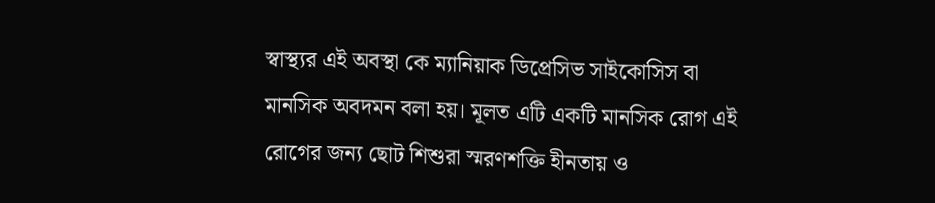স্বাস্থ্যর এই অবস্থা কে ম্যানিয়াক ডিপ্রেসিভ সাইকোসিস বা মানসিক অবদমন বলা হয়। মূলত এটি একটি মানসিক রোগ এই রোগের জন্য ছোট শিশুরা স্মরণশক্তি হীনতায় ও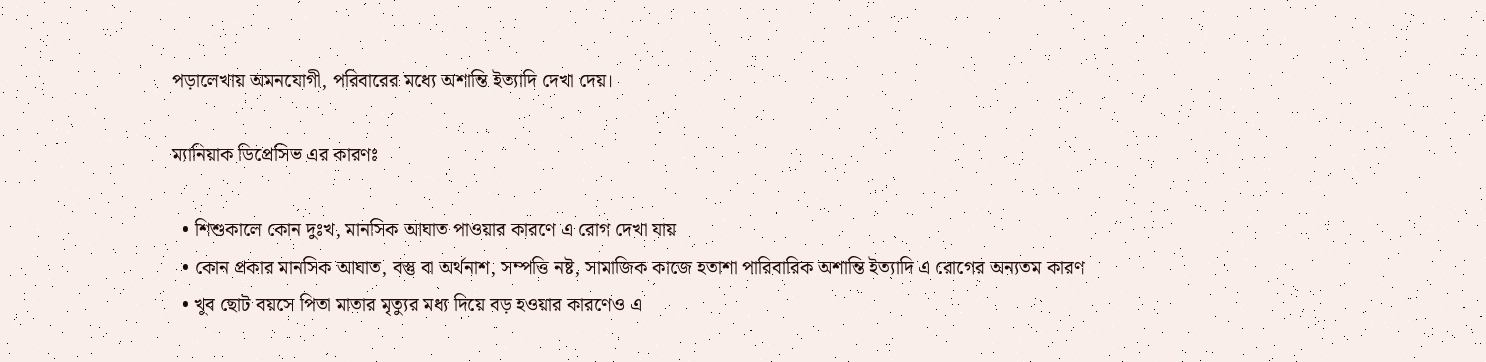পড়ালেখায় অমনযোগী, পরিবারের মধ্যে অশান্তি ইত্যাদি দেখা দেয়।

ম্যানিয়াক ডিপ্রেসিভ এর কারণঃ

  • শিশুকালে কোন দুঃখ, মানসিক আঘাত পাওয়ার কারণে এ রোগ দেখা যায়
  • কোন প্রকার মানসিক আঘাত, বস্তু বা অর্থনাশ, সম্পত্তি নষ্ট, সামাজিক কাজে হতাশা পারিবারিক অশান্তি ইত্যাদি এ রোগের অন্যতম কারণ
  • খুব ছোট বয়সে পিতা মাতার মৃত্যুর মধ্য দিয়ে বড় হওয়ার কারণেও এ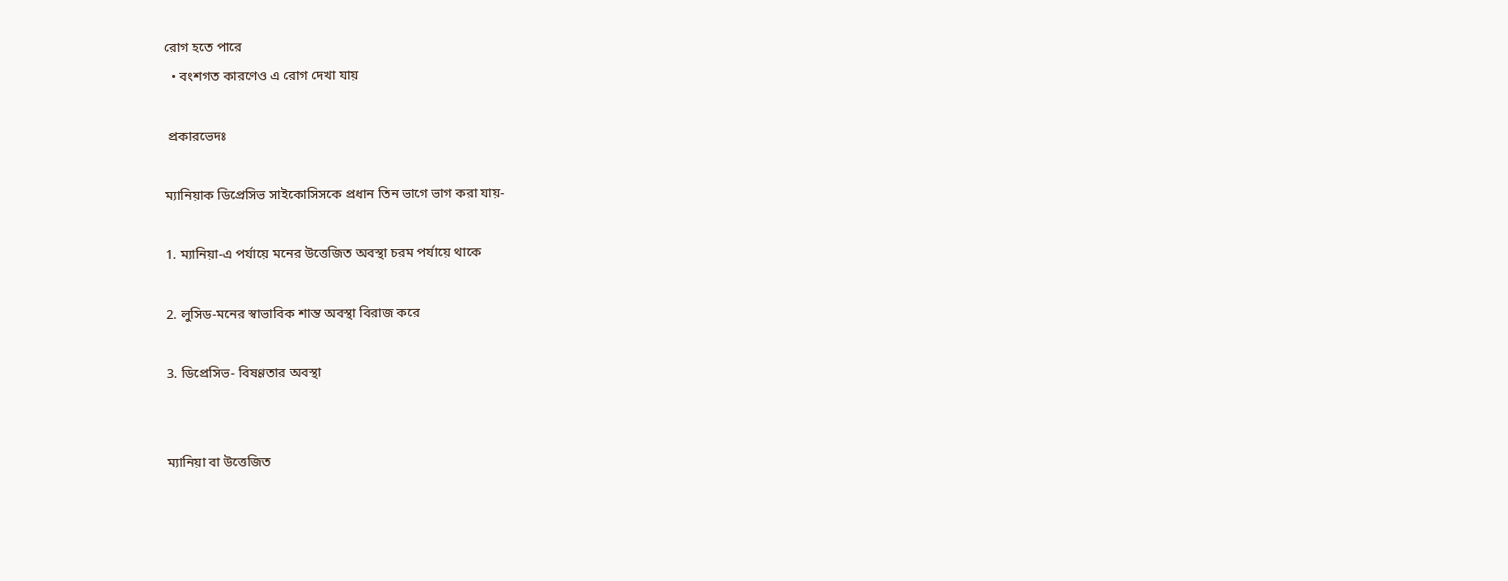রোগ হতে পারে
  • বংশগত কারণেও এ রোগ দেখা যায়

 প্রকারভেদঃ

ম্যানিয়াক ডিপ্রেসিভ সাইকোসিসকে প্রধান তিন ভাগে ভাগ করা যায়-

1. ম্যানিয়া-এ পর্যায়ে মনের উত্তেজিত অবস্থা চরম পর্যায়ে থাকে

2. লুসিড-মনের স্বাভাবিক শান্ত অবস্থা বিরাজ করে

3. ডিপ্রেসিভ- বিষণ্ণতার অবস্থা


ম্যানিয়া বা উত্তেজিত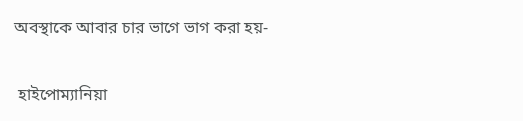অবস্থাকে আবার চার ভাগে ভাগ করা হয়-

 হাইপোম্যানিয়া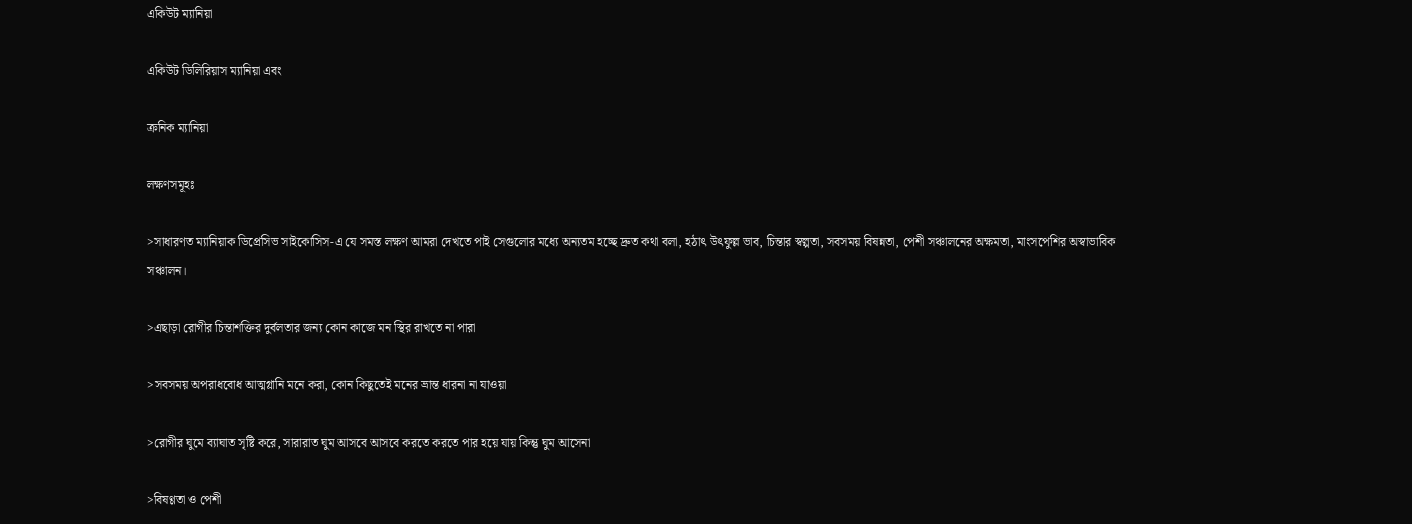একিউট ম্যানিয়া

একিউট ডিলিরিয়াস ম্যানিয়া এবং

ক্রনিক ম্যানিয়া

লক্ষণসমূহঃ

>সাধারণত ম্যানিয়াক ডিপ্রেসিভ সাইকোসিস-এ যে সমস্ত লক্ষণ আমরা দেখতে পাই সেগুলোর মধ্যে অন্যতম হচ্ছে দ্রুত কথা বলা, হঠাৎ উৎফুল্ল ভাব, চিন্তার স্বল্পতা, সবসময় বিষন্নতা, পেশী সঞ্চালনের অক্ষমতা, মাংসপেশির অস্বাভাবিক সঞ্চালন।

>এছাড়া রোগীর চিন্তাশক্তির দুর্বলতার জন্য কোন কাজে মন স্থির রাখতে না পারা

>সবসময় অপরাধবোধ আত্মগ্লানি মনে করা, কোন কিছুতেই মনের ভ্রান্ত ধারনা না যাওয়া

>রোগীর ঘুমে ব্যাঘাত সৃষ্টি করে, সারারাত ঘুম আসবে আসবে করতে করতে পার হয়ে যায় কিন্তু ঘুম আসেনা

>বিষণ্ণতা ও পেশী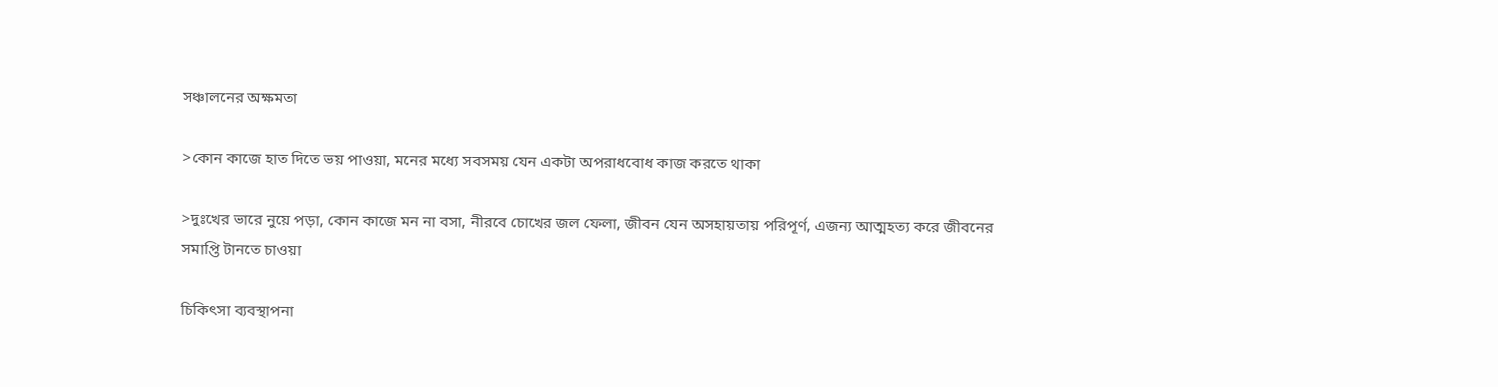সঞ্চালনের অক্ষমতা

>কোন কাজে হাত দিতে ভয় পাওয়া, মনের মধ্যে সবসময় যেন একটা অপরাধবোধ কাজ করতে থাকা

>দুঃখের ভারে নুয়ে পড়া, কোন কাজে মন না বসা, নীরবে চোখের জল ফেলা, জীবন যেন অসহায়তায় পরিপূর্ণ, এজন্য আত্মহত্য করে জীবনের সমাপ্তি টানতে চাওয়া

চিকিৎসা ব্যবস্থাপনা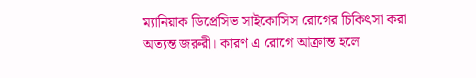ম্যানিয়াক ডিপ্রেসিভ সাইকোসিস রোগের চিকিৎসা করা অত্যন্ত জরুরী। কারণ এ রোগে আক্রান্ত হলে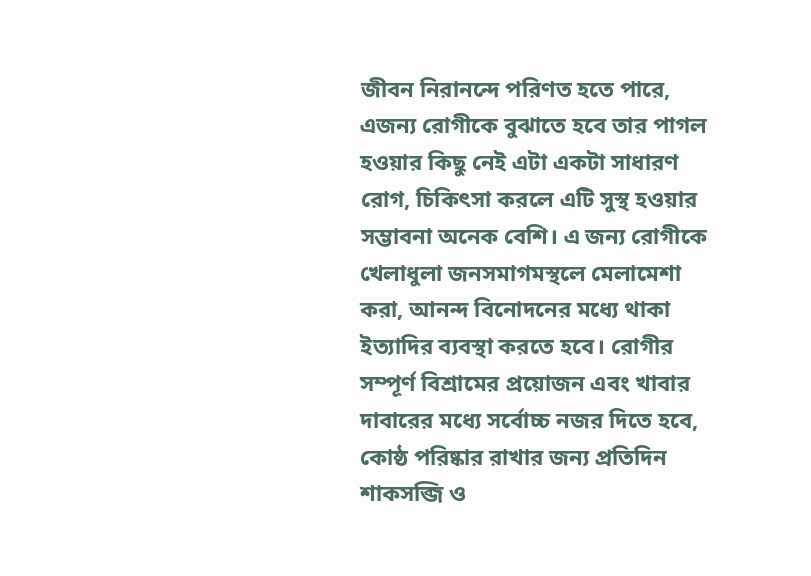জীবন নিরানন্দে পরিণত হতে পারে, এজন্য রোগীকে বুঝাতে হবে তার পাগল  হওয়ার কিছু নেই এটা একটা সাধারণ রোগ, চিকিৎসা করলে এটি সুস্থ হওয়ার সম্ভাবনা অনেক বেশি। এ জন্য রোগীকে খেলাধুলা জনসমাগমস্থলে মেলামেশা করা, আনন্দ বিনোদনের মধ্যে থাকা ইত্যাদির ব্যবস্থা করতে হবে। রোগীর সম্পূর্ণ বিশ্রামের প্রয়োজন এবং খাবার দাবারের মধ্যে সর্বোচ্চ নজর দিতে হবে, কোষ্ঠ পরিষ্কার রাখার জন্য প্রতিদিন শাকসব্জি ও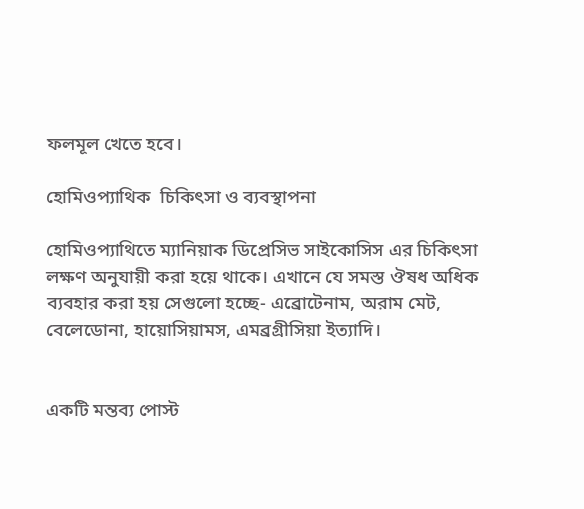ফলমূল খেতে হবে।

হোমিওপ্যাথিক  চিকিৎসা ও ব্যবস্থাপনা

হোমিওপ্যাথিতে ম্যানিয়াক ডিপ্রেসিভ সাইকোসিস এর চিকিৎসা লক্ষণ অনুযায়ী করা হয়ে থাকে। এখানে যে সমস্ত ঔষধ অধিক ব্যবহার করা হয় সেগুলো হচ্ছে- এব্রোটেনাম, অরাম মেট, বেলেডোনা, হায়োসিয়ামস, এমব্রগ্রীসিয়া ইত্যাদি।


একটি মন্তব্য পোস্ট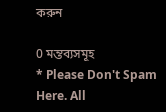করুন

0 মন্তব্যসমূহ
* Please Don't Spam Here. All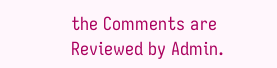the Comments are Reviewed by Admin.